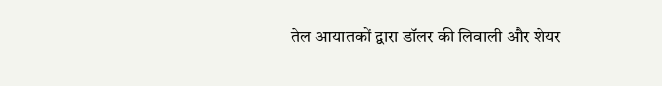तेल आयातकों द्वारा डॉलर की लिवाली और शेयर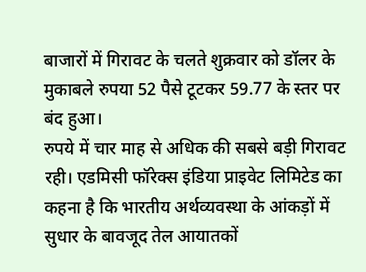बाजारों में गिरावट के चलते शुक्रवार को डॉलर के मुकाबले रुपया 52 पैसे टूटकर 59.77 के स्तर पर बंद हुआ।
रुपये में चार माह से अधिक की सबसे बड़ी गिरावट रही। एडमिसी फॉरेक्स इंडिया प्राइवेट लिमिटेड का कहना है कि भारतीय अर्थव्यवस्था के आंकड़ों में सुधार के बावजूद तेल आयातकों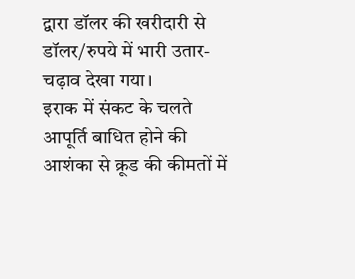द्वारा डॉलर की खरीदारी से डॉलर/रुपये में भारी उतार-चढ़ाव देखा गया।
इराक में संकट के चलते आपूर्ति बाधित होने की आशंका से क्रूड की कीमतों में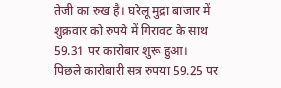तेजी का रुख है। घरेलू मुद्रा बाजार में शुक्रवार को रुपये में गिरावट के साथ 59.31 पर कारोबार शुरू हुआ।
पिछले कारोबारी सत्र रुपया 59.25 पर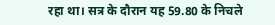रहा था। सत्र के दौरान यह 59.80 के निचले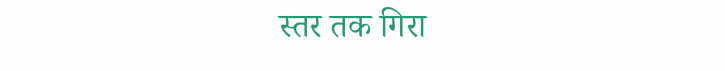स्तर तक गिरा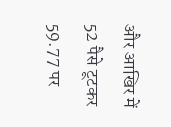और आखिर में 52 पैसे टूटकर 59.77 पर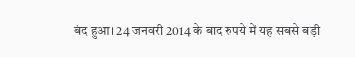बंद हुआ। 24 जनवरी 2014 के बाद रुपये में यह सबसे बड़ी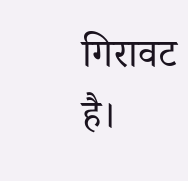गिरावट है।